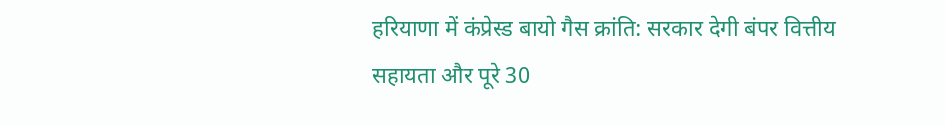हरियाणा में कंप्रेस्ड बायो गैस क्रांति: सरकार देगी बंपर वित्तीय सहायता और पूरे 30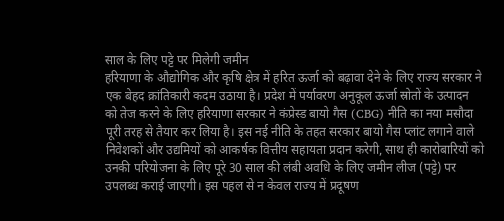साल के लिए पट्टे पर मिलेगी जमीन
हरियाणा के औद्योगिक और कृषि क्षेत्र में हरित ऊर्जा को बढ़ावा देने के लिए राज्य सरकार ने एक बेहद क्रांतिकारी कदम उठाया है। प्रदेश में पर्यावरण अनुकूल ऊर्जा स्रोतों के उत्पादन को तेज करने के लिए हरियाणा सरकार ने कंप्रेस्ड बायो गैस (CBG) नीति का नया मसौदा पूरी तरह से तैयार कर लिया है। इस नई नीति के तहत सरकार बायो गैस प्लांट लगाने वाले निवेशकों और उद्यमियों को आकर्षक वित्तीय सहायता प्रदान करेगी, साथ ही कारोबारियों को उनकी परियोजना के लिए पूरे 30 साल की लंबी अवधि के लिए जमीन लीज (पट्टे) पर उपलब्ध कराई जाएगी। इस पहल से न केवल राज्य में प्रदूषण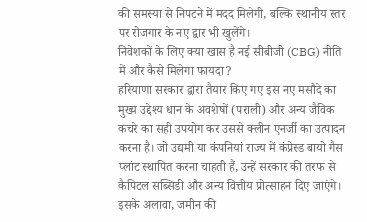की समस्या से निपटने में मदद मिलेगी, बल्कि स्थानीय स्तर पर रोजगार के नए द्वार भी खुलेंगे।
निवेशकों के लिए क्या खास है नई सीबीजी (CBG) नीति में और कैसे मिलेगा फायदा?
हरियाणा सरकार द्वारा तैयार किए गए इस नए मसौदे का मुख्य उद्देश्य धान के अवशेषों (पराली) और अन्य जैविक कचरे का सही उपयोग कर उससे क्लीन एनर्जी का उत्पादन करना है। जो उद्यमी या कंपनियां राज्य में कंप्रेस्ड बायो गैस प्लांट स्थापित करना चाहती हैं, उन्हें सरकार की तरफ से कैपिटल सब्सिडी और अन्य वित्तीय प्रोत्साहन दिए जाएंगे। इसके अलावा, जमीन की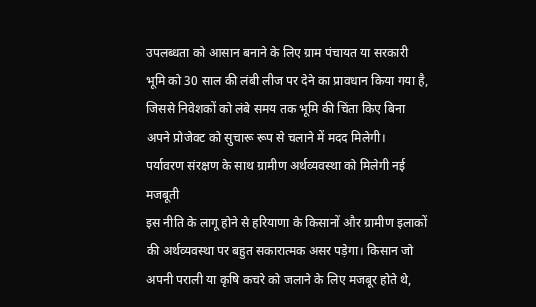उपलब्धता को आसान बनाने के लिए ग्राम पंचायत या सरकारी भूमि को 30 साल की लंबी लीज पर देने का प्रावधान किया गया है, जिससे निवेशकों को लंबे समय तक भूमि की चिंता किए बिना अपने प्रोजेक्ट को सुचारू रूप से चलाने में मदद मिलेगी।
पर्यावरण संरक्षण के साथ ग्रामीण अर्थव्यवस्था को मिलेगी नई मजबूती
इस नीति के लागू होने से हरियाणा के किसानों और ग्रामीण इलाकों की अर्थव्यवस्था पर बहुत सकारात्मक असर पड़ेगा। किसान जो अपनी पराली या कृषि कचरे को जलाने के लिए मजबूर होते थे,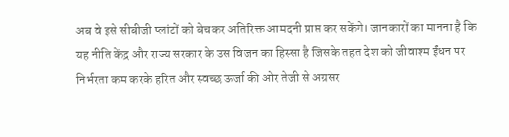अब वे इसे सीबीजी प्लांटों को बेचकर अतिरिक्त आमदनी प्राप्त कर सकेंगे। जानकारों का मानना है कि यह नीति केंद्र और राज्य सरकार के उस विजन का हिस्सा है जिसके तहत देश को जीवाश्म ईंधन पर निर्भरता कम करके हरित और स्वच्छ ऊर्जा की ओर तेजी से अग्रसर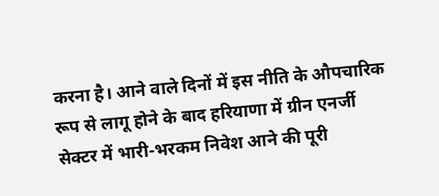करना है। आने वाले दिनों में इस नीति के औपचारिक रूप से लागू होने के बाद हरियाणा में ग्रीन एनर्जी सेक्टर में भारी-भरकम निवेश आने की पूरी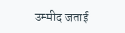उम्मीद जताई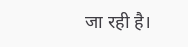जा रही है।